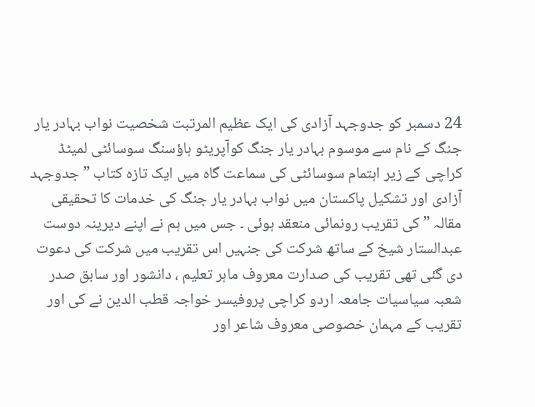24 دسمبر کو جدوجہد آزادی کی ایک عظیم المرتبت شخصیت نواب بہادر یار جنگ کے نام سے موسوم بہادر یار جنگ کوآپریٹو ہاؤسنگ سوسائٹی لمیٹڈ کراچی کے زیر اہتمام سوسائٹی کی سماعت گاہ میں ایک تازہ کتاب ” جدوجہد آزادی اور تشکیل پاکستان میں نواب بہادر یار جنگ کی خدمات کا تحقیقی مقالہ ” کی تقریب رونمائی منعقد ہوئی ۔ جس میں ہم نے اپنے دیرینہ دوست عبدالستار شیخ کے ساتھ شرکت کی جنہیں اس تقریب میں شرکت کی دعوت دی گئی تھی تقریب کی صدارت معروف ماہر تعلیم ، دانشور اور سابق صدر شعبہ سیاسیات جامعہ اردو کراچی پروفیسر خواجہ قطب الدین نے کی اور تقریب کے مہمان خصوصی معروف شاعر اور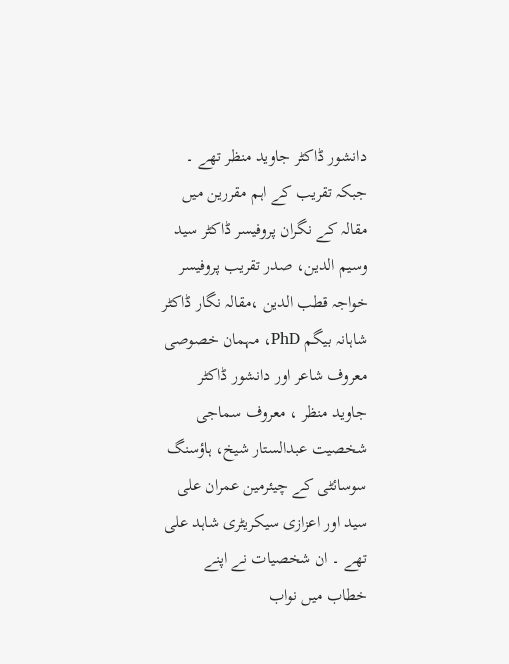دانشور ڈاکٹر جاوید منظر تھے ۔ جبکہ تقریب کے اہم مقررین میں مقالہ کے نگران پروفیسر ڈاکٹر سید وسیم الدین، صدر تقریب پروفیسر خواجہ قطب الدین ،مقالہ نگار ڈاکٹر شاہانہ بیگم PhD، مہمان خصوصی معروف شاعر اور دانشور ڈاکٹر جاوید منظر ، معروف سماجی شخصیت عبدالستار شیخ، ہاؤسنگ سوسائٹی کے چیئرمین عمران علی سید اور اعزازی سیکریٹری شاہد علی تھے ۔ ان شخصیات نے اپنے خطاب میں نواب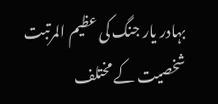بہادر یار جنگ کی عظیم المرتبت شخصیت کے مختلف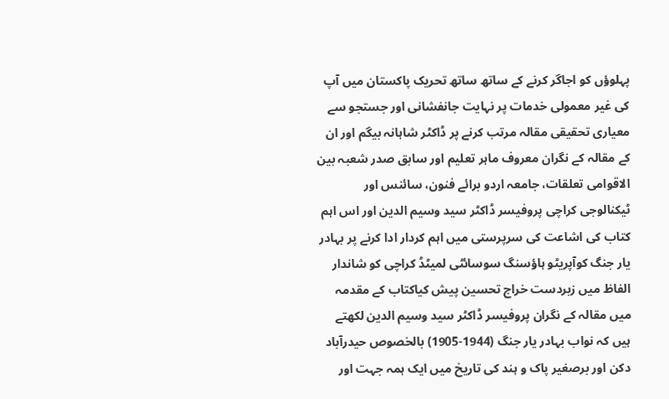پہلوؤں کو اجاگر کرنے کے ساتھ ساتھ تحریک پاکستان میں آپ کی غیر معمولی خدمات پر نہایت جانفشانی اور جستجو سے معیاری تحقیقی مقالہ مرتب کرنے پر ڈاکٹر شاہانہ بیگم اور ان کے مقالہ کے نگران معروف ماہر تعلیم اور سابق صدر شعبہ بین الاقوامی تعلقات، جامعہ اردو برائے فنون، سائنس اور ٹیکنالوجی کراچی پروفیسر ڈاکٹر سید وسیم الدین اور اس اہم کتاب کی اشاعت کی سرپرستی میں اہم کردار ادا کرنے پر بہادر یار جنگ کوآپریٹو ہاؤسنگ سوسائٹی لمیٹڈ کراچی کو شاندار الفاظ میں زبردست خراج تحسین پیش کیاکتاب کے مقدمہ میں مقالہ کے نگران پروفیسر ڈاکٹر سید وسیم الدین لکھتے ہیں کہ نواب بہادر یار جنگ (1944-1905) بالخصوص حیدرآباد دکن اور برصغیر پاک و ہند کی تاریخ میں ایک ہمہ جہت اور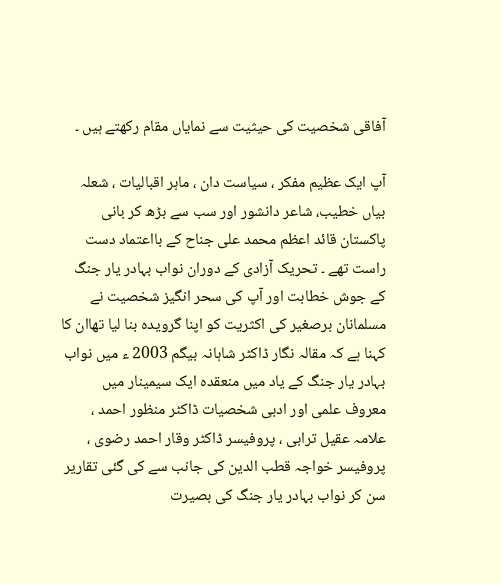آفاقی شخصیت کی حیثیت سے نمایاں مقام رکھتے ہیں ۔

آپ ایک عظیم مفکر ، سیاست دان ، ماہر اقبالیات ، شعلہ بیاں خطیب، شاعر دانشور اور سب سے بڑھ کر بانی پاکستان قائد اعظم محمد علی جناح کے بااعتماد دست راست تھے ۔ تحریک آزادی کے دوران نواب بہادر یار جنگ کے جوش خطابت اور آپ کی سحر انگیز شخصیت نے مسلمانان برصغیر کی اکثریت کو اپنا گرویدہ بنا لیا تھاان کا کہنا ہے کہ مقالہ نگار ڈاکٹر شاہانہ بیگم 2003 ء میں نواب بہادر یار جنگ کے یاد میں منعقدہ ایک سیمینار میں معروف علمی اور ادبی شخصیات ڈاکٹر منظور احمد ، علامہ عقیل ترابی ، پروفیسر ڈاکٹر وقار احمد رضوی ، پروفیسر خواجہ قطب الدین کی جانب سے کی گئی تقاریر سن کر نواب بہادر یار جنگ کی بصیرت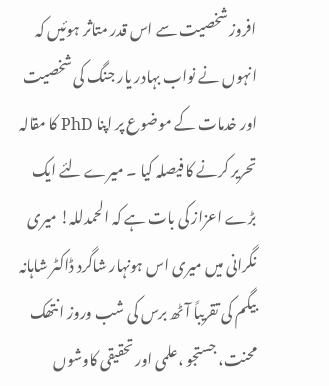افروز شخصیت سے اس قدر متاثر ہوئیں کہ انہوں نے نواب بہادر یار جنگ کی شخصیت اور خدمات کے موضوع پر اپنا PhD کا مقالہ تحریر کرنے کا فیصلہ کیا ۔ میرے لئے ایک بڑے اعزاز کی بات ہے کہ الحمدللہ! میری نگرانی میں میری اس ہونہار شاگرد ڈاکٹر شاہانہ بیگم کی تقریباً آٹھ برس کی شب وروز انتھک محنت، جستجو ،علمی اور تحقیقی کاوشوں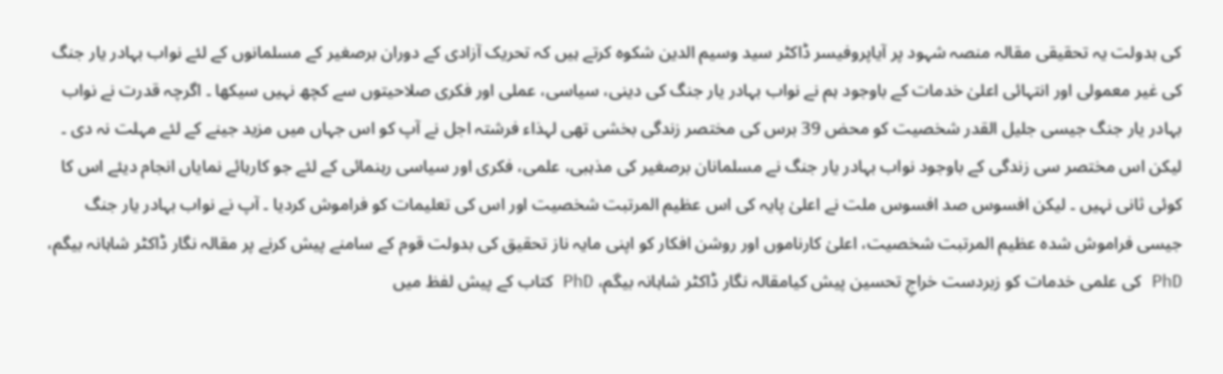کی بدولت یہ تحقیقی مقالہ منصہ شہود پر آیاپروفیسر ڈاکٹر سید وسیم الدین شکوہ کرتے ہیں کہ تحریک آزادی کے دوران برصغیر کے مسلمانوں کے لئے نواب بہادر یار جنگ کی غیر معمولی اور انتہائی اعلیٰ خدمات کے باوجود ہم نے نواب بہادر یار جنگ کی دینی، سیاسی، عملی اور فکری صلاحیتوں سے کچھ نہیں سیکھا ۔ اگرچہ قدرت نے نواب بہادر یار جنگ جیسی جلیل القدر شخصیت کو محض 39 برس کی مختصر زندگی بخشی تھی لہذاء فرشتہ اجل نے آپ کو اس جہاں میں مزید جینے کے لئے مہلت نہ دی ۔ لیکن اس مختصر سی زندگی کے باوجود نواب بہادر یار جنگ نے مسلمانان برصغیر کی مذہبی، علمی، فکری اور سیاسی رہنمائی کے لئے جو کارہائے نمایاں انجام دیئے اس کا کوئی ثانی نہیں ۔ لیکن افسوس صد افسوس ملت نے اعلیٰ پایہ کی اس عظیم المرتبت شخصیت اور اس کی تعلیمات کو فراموش کردیا ۔ آپ نے نواب بہادر یار جنگ جیسی فراموش شدہ عظیم المرتبت شخصیت، اعلیٰ کارناموں اور روشن افکار کو اپنی مایہ ناز تحقیق کی بدولت قوم کے سامنے پیش کرنے پر مقالہ نگار ڈاکٹر شاہانہ بیگم، PhD کی علمی خدمات کو زبردست خراجِ تحسین پیش کیامقالہ نگار ڈاکٹر شاہانہ بیگم، PhD کتاب کے پیش لفظ میں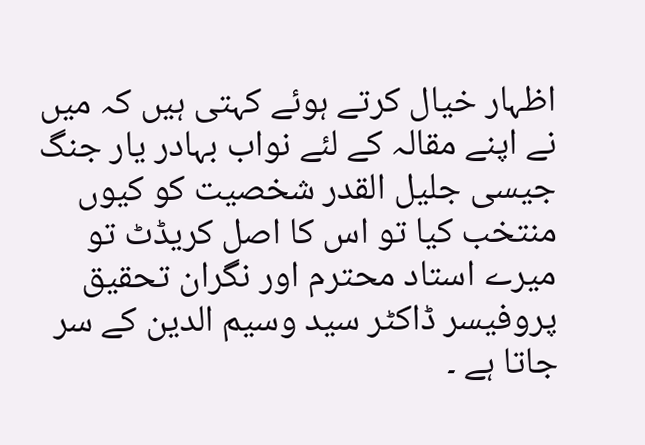اظہار خیال کرتے ہوئے کہتی ہیں کہ میں نے اپنے مقالہ کے لئے نواب بہادر یار جنگ جیسی جلیل القدر شخصیت کو کیوں منتخب کیا تو اس کا اصل کریڈٹ تو میرے استاد محترم اور نگران تحقیق پروفیسر ڈاکٹر سید وسیم الدین کے سر جاتا ہے ۔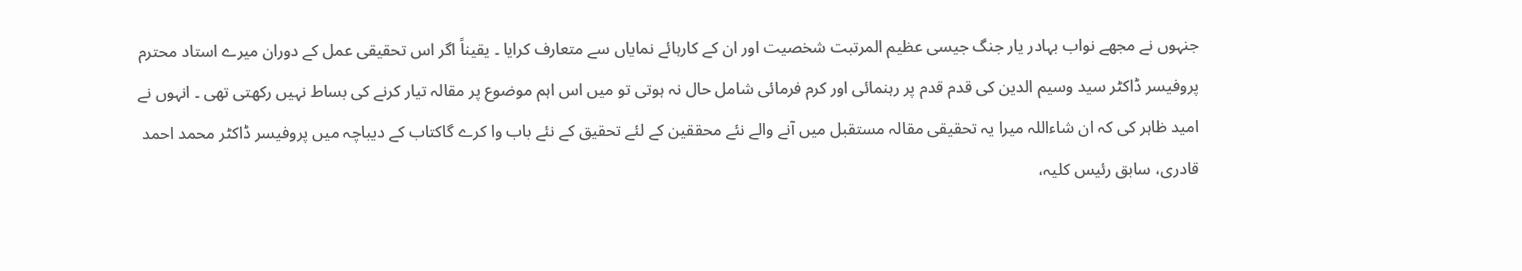جنہوں نے مجھے نواب بہادر یار جنگ جیسی عظیم المرتبت شخصیت اور ان کے کارہائے نمایاں سے متعارف کرایا ۔ یقیناً اگر اس تحقیقی عمل کے دوران میرے استاد محترم پروفیسر ڈاکٹر سید وسیم الدین کی قدم قدم پر رہنمائی اور کرم فرمائی شامل حال نہ ہوتی تو میں اس اہم موضوع پر مقالہ تیار کرنے کی بساط نہیں رکھتی تھی ۔ انہوں نے امید ظاہر کی کہ ان شاءاللہ میرا یہ تحقیقی مقالہ مستقبل میں آنے والے نئے محققین کے لئے تحقیق کے نئے باب وا کرے گاکتاب کے دیباچہ میں پروفیسر ڈاکٹر محمد احمد قادری، سابق رئیس کلیہ،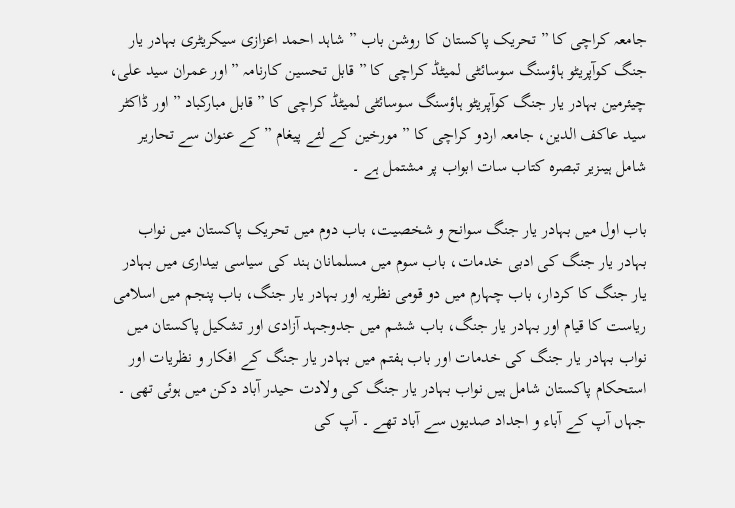جامعہ کراچی کا ” تحریک پاکستان کا روشن باب ” شاہد احمد اعزازی سیکریٹری بہادر یار جنگ کوآپریٹو ہاؤسنگ سوسائٹی لمیٹڈ کراچی کا ” قابل تحسین کارنامہ ” اور عمران سید علی، چیئرمین بہادر یار جنگ کوآپریٹو ہاؤسنگ سوسائٹی لمیٹڈ کراچی کا ” قابل مبارکباد ” اور ڈاکٹر سید عاکف الدین، جامعہ اردو کراچی کا ” مورخین کے لئے پیغام ” کے عنوان سے تحاریر شامل ہیںزیر تبصرہ کتاب سات ابواب پر مشتمل ہے ۔

باب اول میں بہادر یار جنگ سوانح و شخصیت، باب دوم میں تحریک پاکستان میں نواب بہادر یار جنگ کی ادبی خدمات، باب سوم میں مسلمانان ہند کی سیاسی بیداری میں بہادر یار جنگ کا کردار، باب چہارم میں دو قومی نظریہ اور بہادر یار جنگ، باب پنجم میں اسلامی ریاست کا قیام اور بہادر یار جنگ، باب ششم میں جدوجہد آزادی اور تشکیل پاکستان میں نواب بہادر یار جنگ کی خدمات اور باب ہفتم میں بہادر یار جنگ کے افکار و نظریات اور استحکام پاکستان شامل ہیں نواب بہادر یار جنگ کی ولادت حیدر آباد دکن میں ہوئی تھی ۔ جہاں آپ کے آباء و اجداد صدیوں سے آباد تھے ۔ آپ کی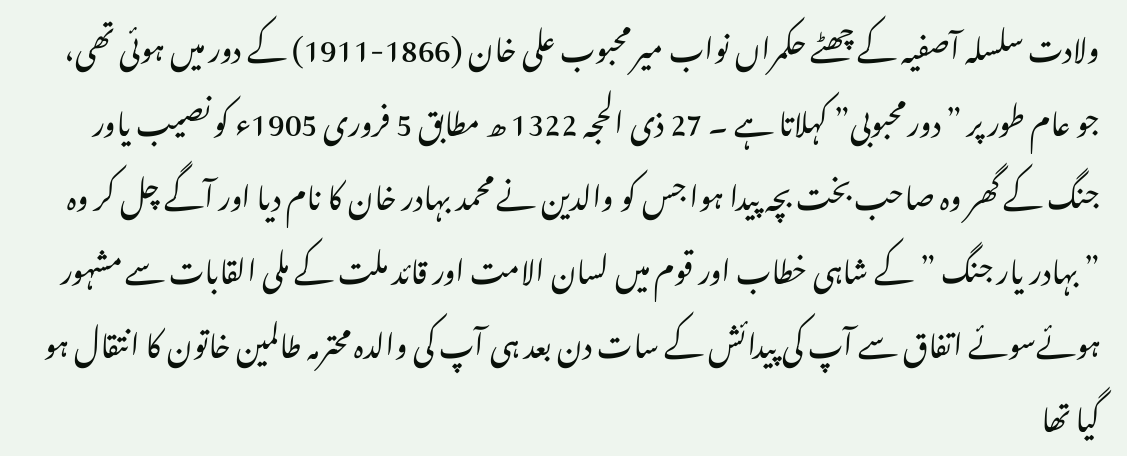ولادت سلسلہ آصفیہ کے چھٹے حکمراں نواب میر محبوب علی خان (1866-1911) کے دور میں ہوئی تھی، جو عام طور پر ” دور محبوبی” کہلاتا ہے ۔ 27 ذی الحجہ 1322 ھ مطابق 5 فروری 1905ء کو نصیب یاور جنگ کے گھر وہ صاحب بخت بچہ پیدا ہوا جس کو والدین نے محمد بہادر خان کا نام دیا اور آگے چل کر وہ ” بہادر یار جنگ ” کے شاہی خطاب اور قوم میں لسان الامت اور قائد ملت کے ملی القابات سے مشہور ہوئےسوئے اتفاق سے آپ کی پیدائش کے سات دن بعد ہی آپ کی والدہ محترمہ طالمین خاتون کا انتقال ہو گیا تھا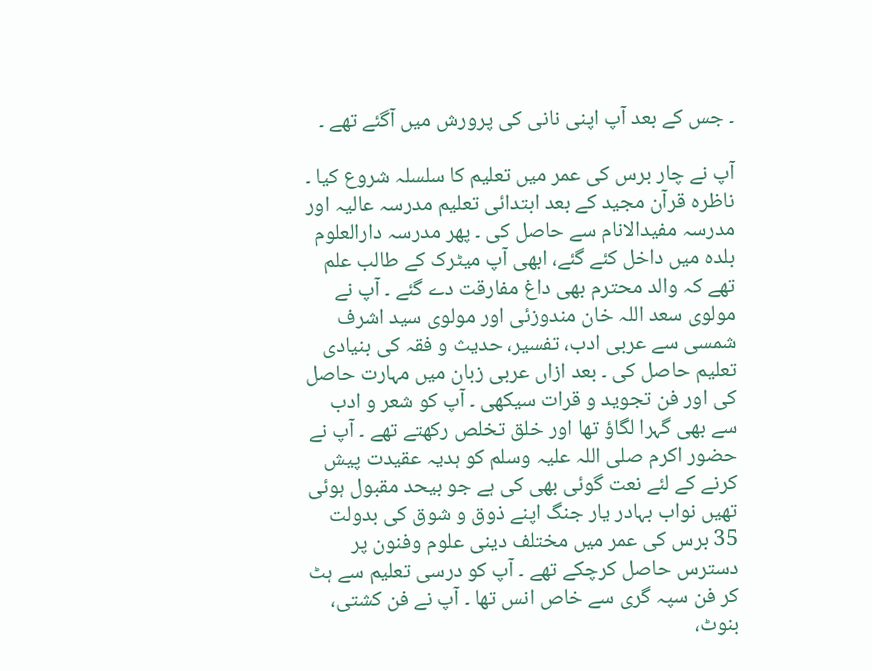۔ جس کے بعد آپ اپنی نانی کی پرورش میں آگئے تھے ۔

آپ نے چار برس کی عمر میں تعلیم کا سلسلہ شروع کیا ۔ ناظرہ قرآن مجید کے بعد ابتدائی تعلیم مدرسہ عالیہ اور مدرسہ مفیدالانام سے حاصل کی ۔ پھر مدرسہ دارالعلوم بلدہ میں داخل کئے گئے، ابھی آپ میٹرک کے طالب علم تھے کہ والد محترم بھی داغ مفارقت دے گئے ۔ آپ نے مولوی سعد اللہ خان مندوزئی اور مولوی سید اشرف شمسی سے عربی ادب، تفسیر، حدیث و فقہ کی بنیادی تعلیم حاصل کی ۔ بعد ازاں عربی زبان میں مہارت حاصل کی اور فن تجوید و قرات سیکھی ۔ آپ کو شعر و ادب سے بھی گہرا لگاؤ تھا اور خلق تخلص رکھتے تھے ۔ آپ نے حضور اکرم صلی اللہ علیہ وسلم کو ہدیہ عقیدت پیش کرنے کے لئے نعت گوئی بھی کی ہے جو بیحد مقبول ہوئی تھیں نواب بہادر یار جنگ اپنے ذوق و شوق کی بدولت 35 برس کی عمر میں مختلف دینی علوم وفنون پر دسترس حاصل کرچکے تھے ۔ آپ کو درسی تعلیم سے ہٹ کر فن سپہ گری سے خاص انس تھا ۔ آپ نے فن کشتی، بنوٹ،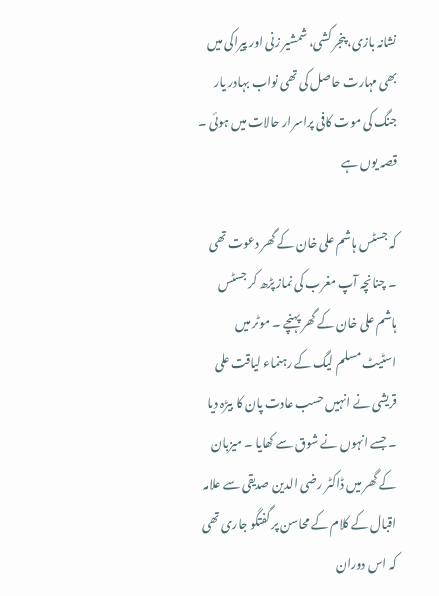نشانہ بازی، پنجر کشی، شمشیر زنی اور پیراکی میں بھی مہارت حاصل کی تھی نواب بہادر یار جنگ کی موت کافی پراسرار حالات میں ہوئی ۔ قصہ یوں ہے

کہ جسٹس ہاشم علی خان کے گھر دعوت تھی ۔ چنانچہ آپ مغرب کی نماز پڑھ کر جسٹس ہاشم علی خان کے گھر پہنچے ۔ موٹر میں اسٹیٹ مسلم لیگ کے رہنماء لیاقت علی قریشی نے انہیں حسب عادت پان کا بیڑہ دیا ۔ جسے انہوں نے شوق سے کھایا ۔ میزبان کے گھر میں ڈاکٹر رضی الدین صدیقی سے علامہ اقبال کے کلام کے محاسن پر گفتگو جاری تھی کہ اس دوران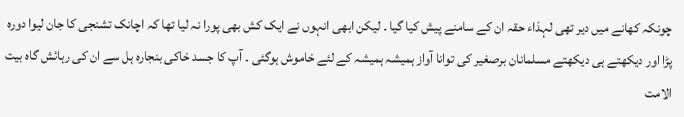چونکہ کھانے میں دیر تھی لہذاء حقہ ان کے سامنے پیش کیا گیا ۔ لیکن ابھی انہوں نے ایک کش بھی پورا نہ لیا تھا کہ اچانک تشنجی کا جان لیوا دورہ پڑا اور دیکھتے ہی دیکھتے مسلمانان برصغیر کی توانا آواز ہمیشہ ہمیشہ کے لئے خاموش ہوگئی ۔ آپ کا جسد خاکی بنجارہ ہل سے ان کی رہائش گاہ بیت الامت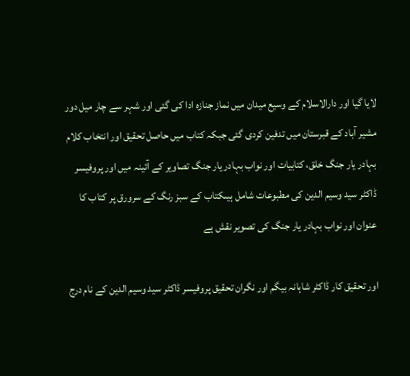لایا گیا اور دارالاسلام کے وسیع میدان میں نماز جنازہ ادا کی گئی اور شہر سے چار میل دور مشیر آباد کے قبرستان میں تدفین کردی گئی جبکہ کتاب میں حاصل تحقیق اور انتخاب کلام بہادر یار جنگ خلق، کتابیات اور نواب بہادر یار جنگ تصاویر کے آئینہ میں اور پروفیسر ڈاکٹر سید وسیم الدین کی مطبوعات شامل ہیںکتاب کے سبز رنگ کے سرورق پر کتاب کا عنوان اور نواب بہادر یار جنگ کی تصویر نقش ہے

اور تحقیق کار ڈاکٹر شاہانہ بیگم اور نگران تحقیق پروفیسر ڈاکٹر سید وسیم الدین کے نام درج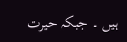ہیں ۔ جبکہ حیرت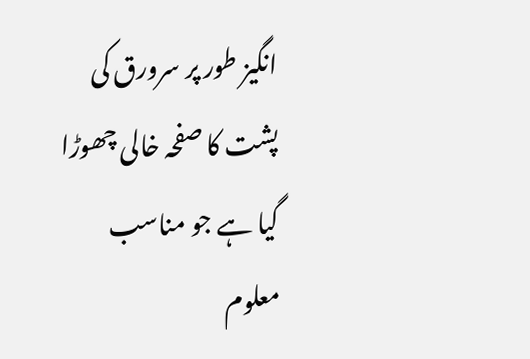انگیز طور پر سرورق کی پشت کا صفحہ خالی چھوڑا گیا ہے جو مناسب معلوم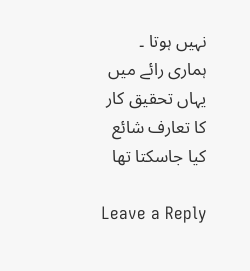نہیں ہوتا ۔ ہماری رائے میں یہاں تحقیق کار کا تعارف شائع کیا جاسکتا تھا

Leave a Reply